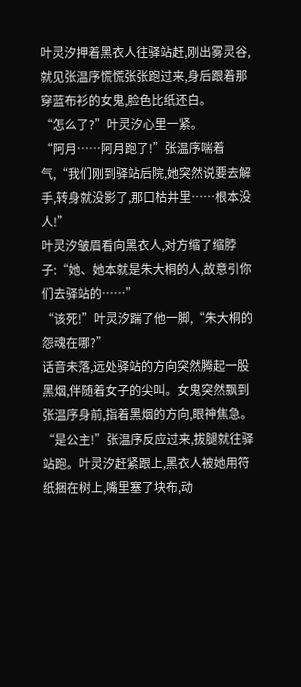叶灵汐押着黑衣人往驿站赶,刚出雾灵谷,就见张温序慌慌张张跑过来,身后跟着那穿蓝布衫的女鬼,脸色比纸还白。
“怎么了?”叶灵汐心里一紧。
“阿月……阿月跑了!”张温序喘着气,“我们刚到驿站后院,她突然说要去解手,转身就没影了,那口枯井里……根本没人!”
叶灵汐皱眉看向黑衣人,对方缩了缩脖子:“她、她本就是朱大桐的人,故意引你们去驿站的……”
“该死!”叶灵汐踹了他一脚,“朱大桐的怨魂在哪?”
话音未落,远处驿站的方向突然腾起一股黑烟,伴随着女子的尖叫。女鬼突然飘到张温序身前,指着黑烟的方向,眼神焦急。
“是公主!”张温序反应过来,拔腿就往驿站跑。叶灵汐赶紧跟上,黑衣人被她用符纸捆在树上,嘴里塞了块布,动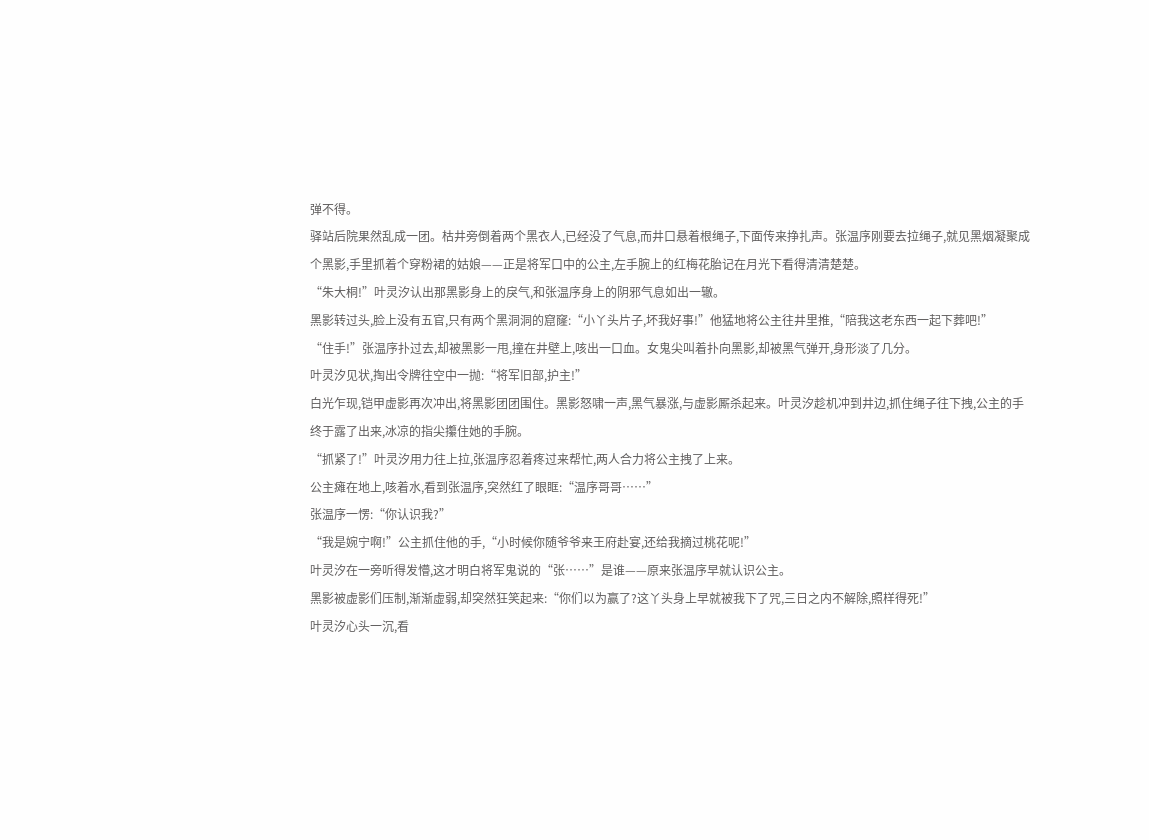弹不得。
驿站后院果然乱成一团。枯井旁倒着两个黑衣人,已经没了气息,而井口悬着根绳子,下面传来挣扎声。张温序刚要去拉绳子,就见黑烟凝聚成个黑影,手里抓着个穿粉裙的姑娘——正是将军口中的公主,左手腕上的红梅花胎记在月光下看得清清楚楚。
“朱大桐!”叶灵汐认出那黑影身上的戾气,和张温序身上的阴邪气息如出一辙。
黑影转过头,脸上没有五官,只有两个黑洞洞的窟窿:“小丫头片子,坏我好事!”他猛地将公主往井里推,“陪我这老东西一起下葬吧!”
“住手!”张温序扑过去,却被黑影一甩,撞在井壁上,咳出一口血。女鬼尖叫着扑向黑影,却被黑气弹开,身形淡了几分。
叶灵汐见状,掏出令牌往空中一抛:“将军旧部,护主!”
白光乍现,铠甲虚影再次冲出,将黑影团团围住。黑影怒啸一声,黑气暴涨,与虚影厮杀起来。叶灵汐趁机冲到井边,抓住绳子往下拽,公主的手终于露了出来,冰凉的指尖攥住她的手腕。
“抓紧了!”叶灵汐用力往上拉,张温序忍着疼过来帮忙,两人合力将公主拽了上来。
公主瘫在地上,咳着水,看到张温序,突然红了眼眶:“温序哥哥……”
张温序一愣:“你认识我?”
“我是婉宁啊!”公主抓住他的手,“小时候你随爷爷来王府赴宴,还给我摘过桃花呢!”
叶灵汐在一旁听得发懵,这才明白将军鬼说的“张……”是谁——原来张温序早就认识公主。
黑影被虚影们压制,渐渐虚弱,却突然狂笑起来:“你们以为赢了?这丫头身上早就被我下了咒,三日之内不解除,照样得死!”
叶灵汐心头一沉,看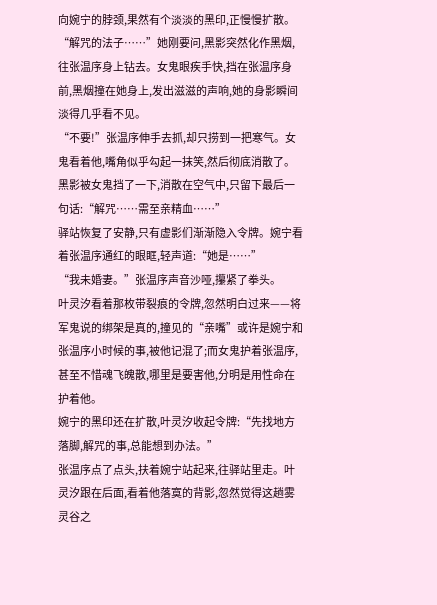向婉宁的脖颈,果然有个淡淡的黑印,正慢慢扩散。
“解咒的法子……”她刚要问,黑影突然化作黑烟,往张温序身上钻去。女鬼眼疾手快,挡在张温序身前,黑烟撞在她身上,发出滋滋的声响,她的身影瞬间淡得几乎看不见。
“不要!”张温序伸手去抓,却只捞到一把寒气。女鬼看着他,嘴角似乎勾起一抹笑,然后彻底消散了。
黑影被女鬼挡了一下,消散在空气中,只留下最后一句话:“解咒……需至亲精血……”
驿站恢复了安静,只有虚影们渐渐隐入令牌。婉宁看着张温序通红的眼眶,轻声道:“她是……”
“我未婚妻。”张温序声音沙哑,攥紧了拳头。
叶灵汐看着那枚带裂痕的令牌,忽然明白过来——将军鬼说的绑架是真的,撞见的“亲嘴”或许是婉宁和张温序小时候的事,被他记混了;而女鬼护着张温序,甚至不惜魂飞魄散,哪里是要害他,分明是用性命在护着他。
婉宁的黑印还在扩散,叶灵汐收起令牌:“先找地方落脚,解咒的事,总能想到办法。”
张温序点了点头,扶着婉宁站起来,往驿站里走。叶灵汐跟在后面,看着他落寞的背影,忽然觉得这趟雾灵谷之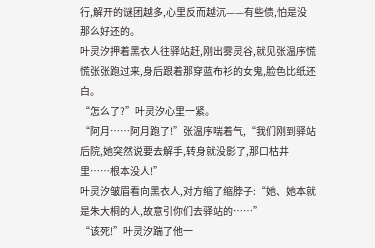行,解开的谜团越多,心里反而越沉——有些债,怕是没那么好还的。
叶灵汐押着黑衣人往驿站赶,刚出雾灵谷,就见张温序慌慌张张跑过来,身后跟着那穿蓝布衫的女鬼,脸色比纸还白。
“怎么了?”叶灵汐心里一紧。
“阿月……阿月跑了!”张温序喘着气,“我们刚到驿站后院,她突然说要去解手,转身就没影了,那口枯井里……根本没人!”
叶灵汐皱眉看向黑衣人,对方缩了缩脖子:“她、她本就是朱大桐的人,故意引你们去驿站的……”
“该死!”叶灵汐踹了他一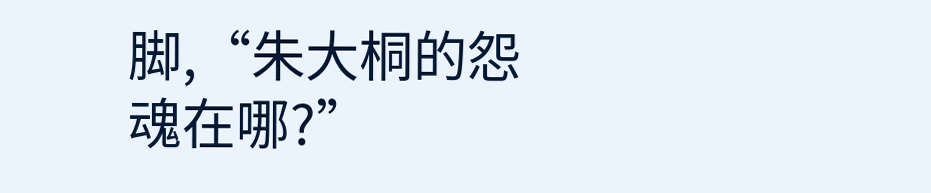脚,“朱大桐的怨魂在哪?”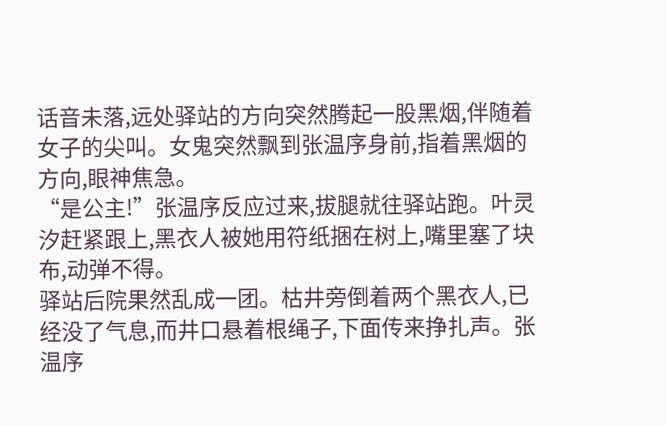话音未落,远处驿站的方向突然腾起一股黑烟,伴随着女子的尖叫。女鬼突然飘到张温序身前,指着黑烟的方向,眼神焦急。
“是公主!”张温序反应过来,拔腿就往驿站跑。叶灵汐赶紧跟上,黑衣人被她用符纸捆在树上,嘴里塞了块布,动弹不得。
驿站后院果然乱成一团。枯井旁倒着两个黑衣人,已经没了气息,而井口悬着根绳子,下面传来挣扎声。张温序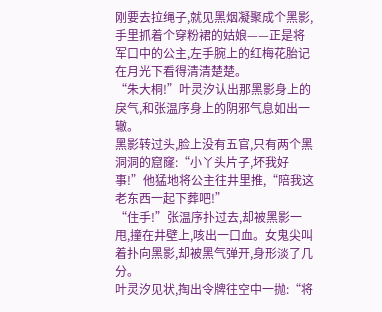刚要去拉绳子,就见黑烟凝聚成个黑影,手里抓着个穿粉裙的姑娘——正是将军口中的公主,左手腕上的红梅花胎记在月光下看得清清楚楚。
“朱大桐!”叶灵汐认出那黑影身上的戾气,和张温序身上的阴邪气息如出一辙。
黑影转过头,脸上没有五官,只有两个黑洞洞的窟窿:“小丫头片子,坏我好事!”他猛地将公主往井里推,“陪我这老东西一起下葬吧!”
“住手!”张温序扑过去,却被黑影一甩,撞在井壁上,咳出一口血。女鬼尖叫着扑向黑影,却被黑气弹开,身形淡了几分。
叶灵汐见状,掏出令牌往空中一抛:“将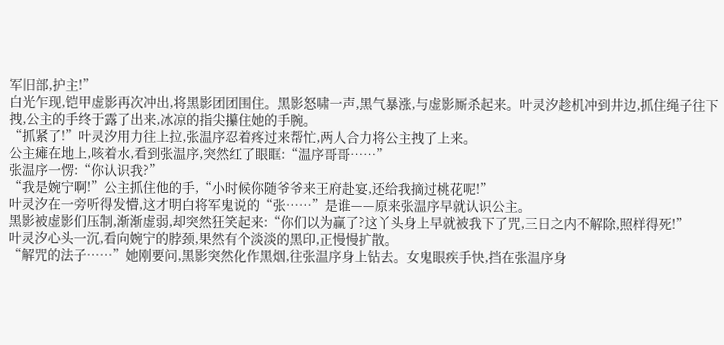军旧部,护主!”
白光乍现,铠甲虚影再次冲出,将黑影团团围住。黑影怒啸一声,黑气暴涨,与虚影厮杀起来。叶灵汐趁机冲到井边,抓住绳子往下拽,公主的手终于露了出来,冰凉的指尖攥住她的手腕。
“抓紧了!”叶灵汐用力往上拉,张温序忍着疼过来帮忙,两人合力将公主拽了上来。
公主瘫在地上,咳着水,看到张温序,突然红了眼眶:“温序哥哥……”
张温序一愣:“你认识我?”
“我是婉宁啊!”公主抓住他的手,“小时候你随爷爷来王府赴宴,还给我摘过桃花呢!”
叶灵汐在一旁听得发懵,这才明白将军鬼说的“张……”是谁——原来张温序早就认识公主。
黑影被虚影们压制,渐渐虚弱,却突然狂笑起来:“你们以为赢了?这丫头身上早就被我下了咒,三日之内不解除,照样得死!”
叶灵汐心头一沉,看向婉宁的脖颈,果然有个淡淡的黑印,正慢慢扩散。
“解咒的法子……”她刚要问,黑影突然化作黑烟,往张温序身上钻去。女鬼眼疾手快,挡在张温序身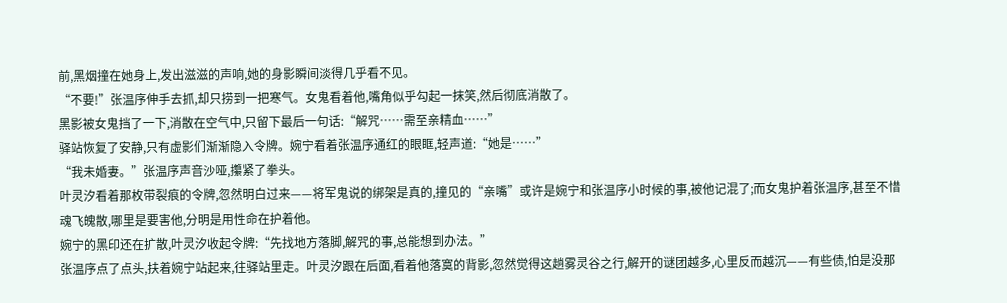前,黑烟撞在她身上,发出滋滋的声响,她的身影瞬间淡得几乎看不见。
“不要!”张温序伸手去抓,却只捞到一把寒气。女鬼看着他,嘴角似乎勾起一抹笑,然后彻底消散了。
黑影被女鬼挡了一下,消散在空气中,只留下最后一句话:“解咒……需至亲精血……”
驿站恢复了安静,只有虚影们渐渐隐入令牌。婉宁看着张温序通红的眼眶,轻声道:“她是……”
“我未婚妻。”张温序声音沙哑,攥紧了拳头。
叶灵汐看着那枚带裂痕的令牌,忽然明白过来——将军鬼说的绑架是真的,撞见的“亲嘴”或许是婉宁和张温序小时候的事,被他记混了;而女鬼护着张温序,甚至不惜魂飞魄散,哪里是要害他,分明是用性命在护着他。
婉宁的黑印还在扩散,叶灵汐收起令牌:“先找地方落脚,解咒的事,总能想到办法。”
张温序点了点头,扶着婉宁站起来,往驿站里走。叶灵汐跟在后面,看着他落寞的背影,忽然觉得这趟雾灵谷之行,解开的谜团越多,心里反而越沉——有些债,怕是没那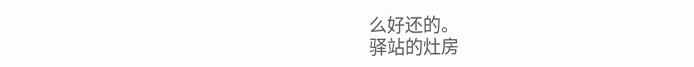么好还的。
驿站的灶房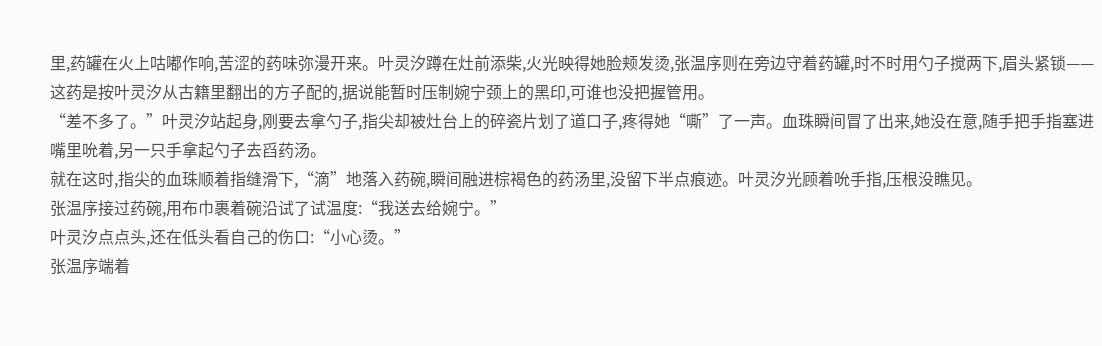里,药罐在火上咕嘟作响,苦涩的药味弥漫开来。叶灵汐蹲在灶前添柴,火光映得她脸颊发烫,张温序则在旁边守着药罐,时不时用勺子搅两下,眉头紧锁——这药是按叶灵汐从古籍里翻出的方子配的,据说能暂时压制婉宁颈上的黑印,可谁也没把握管用。
“差不多了。”叶灵汐站起身,刚要去拿勺子,指尖却被灶台上的碎瓷片划了道口子,疼得她“嘶”了一声。血珠瞬间冒了出来,她没在意,随手把手指塞进嘴里吮着,另一只手拿起勺子去舀药汤。
就在这时,指尖的血珠顺着指缝滑下,“滴”地落入药碗,瞬间融进棕褐色的药汤里,没留下半点痕迹。叶灵汐光顾着吮手指,压根没瞧见。
张温序接过药碗,用布巾裹着碗沿试了试温度:“我送去给婉宁。”
叶灵汐点点头,还在低头看自己的伤口:“小心烫。”
张温序端着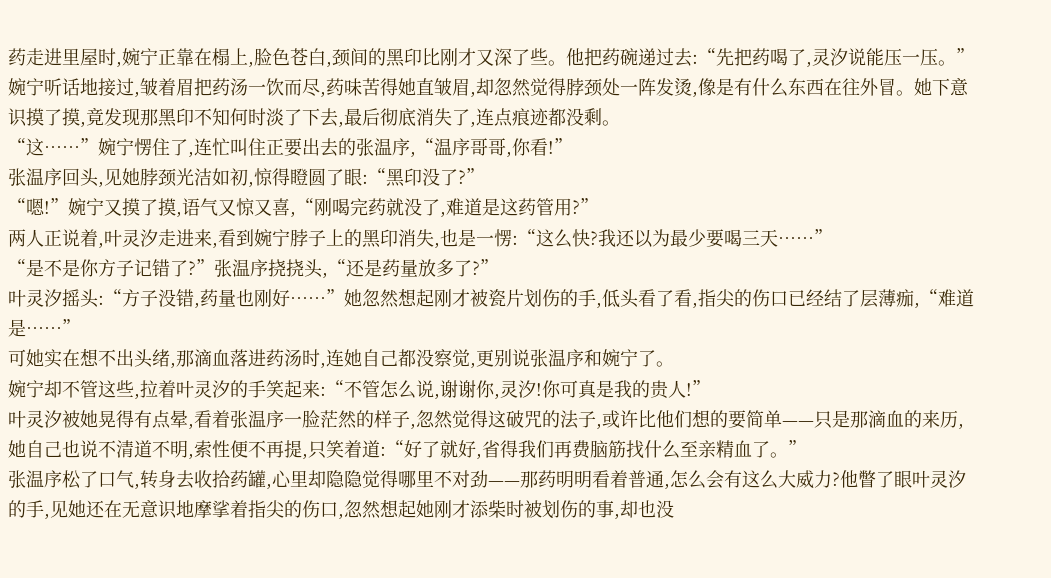药走进里屋时,婉宁正靠在榻上,脸色苍白,颈间的黑印比刚才又深了些。他把药碗递过去:“先把药喝了,灵汐说能压一压。”
婉宁听话地接过,皱着眉把药汤一饮而尽,药味苦得她直皱眉,却忽然觉得脖颈处一阵发烫,像是有什么东西在往外冒。她下意识摸了摸,竟发现那黑印不知何时淡了下去,最后彻底消失了,连点痕迹都没剩。
“这……”婉宁愣住了,连忙叫住正要出去的张温序,“温序哥哥,你看!”
张温序回头,见她脖颈光洁如初,惊得瞪圆了眼:“黑印没了?”
“嗯!”婉宁又摸了摸,语气又惊又喜,“刚喝完药就没了,难道是这药管用?”
两人正说着,叶灵汐走进来,看到婉宁脖子上的黑印消失,也是一愣:“这么快?我还以为最少要喝三天……”
“是不是你方子记错了?”张温序挠挠头,“还是药量放多了?”
叶灵汐摇头:“方子没错,药量也刚好……”她忽然想起刚才被瓷片划伤的手,低头看了看,指尖的伤口已经结了层薄痂,“难道是……”
可她实在想不出头绪,那滴血落进药汤时,连她自己都没察觉,更别说张温序和婉宁了。
婉宁却不管这些,拉着叶灵汐的手笑起来:“不管怎么说,谢谢你,灵汐!你可真是我的贵人!”
叶灵汐被她晃得有点晕,看着张温序一脸茫然的样子,忽然觉得这破咒的法子,或许比他们想的要简单——只是那滴血的来历,她自己也说不清道不明,索性便不再提,只笑着道:“好了就好,省得我们再费脑筋找什么至亲精血了。”
张温序松了口气,转身去收拾药罐,心里却隐隐觉得哪里不对劲——那药明明看着普通,怎么会有这么大威力?他瞥了眼叶灵汐的手,见她还在无意识地摩挲着指尖的伤口,忽然想起她刚才添柴时被划伤的事,却也没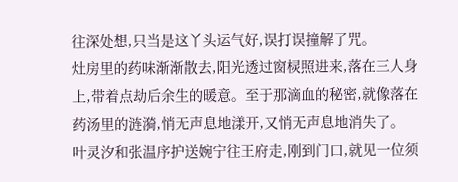往深处想,只当是这丫头运气好,误打误撞解了咒。
灶房里的药味渐渐散去,阳光透过窗棂照进来,落在三人身上,带着点劫后余生的暖意。至于那滴血的秘密,就像落在药汤里的涟漪,悄无声息地漾开,又悄无声息地消失了。
叶灵汐和张温序护送婉宁往王府走,刚到门口,就见一位须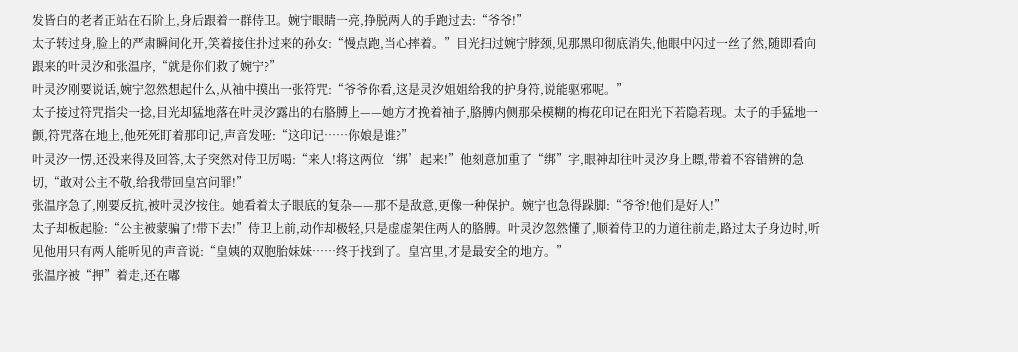发皆白的老者正站在石阶上,身后跟着一群侍卫。婉宁眼睛一亮,挣脱两人的手跑过去:“爷爷!”
太子转过身,脸上的严肃瞬间化开,笑着接住扑过来的孙女:“慢点跑,当心摔着。”目光扫过婉宁脖颈,见那黑印彻底消失,他眼中闪过一丝了然,随即看向跟来的叶灵汐和张温序,“就是你们救了婉宁?”
叶灵汐刚要说话,婉宁忽然想起什么,从袖中摸出一张符咒:“爷爷你看,这是灵汐姐姐给我的护身符,说能驱邪呢。”
太子接过符咒指尖一捻,目光却猛地落在叶灵汐露出的右胳膊上——她方才挽着袖子,胳膊内侧那朵模糊的梅花印记在阳光下若隐若现。太子的手猛地一颤,符咒落在地上,他死死盯着那印记,声音发哑:“这印记……你娘是谁?”
叶灵汐一愣,还没来得及回答,太子突然对侍卫厉喝:“来人!将这两位‘绑’起来!”他刻意加重了“绑”字,眼神却往叶灵汐身上瞟,带着不容错辨的急切,“敢对公主不敬,给我带回皇宫问罪!”
张温序急了,刚要反抗,被叶灵汐按住。她看着太子眼底的复杂——那不是敌意,更像一种保护。婉宁也急得跺脚:“爷爷!他们是好人!”
太子却板起脸:“公主被蒙骗了!带下去!”侍卫上前,动作却极轻,只是虚虚架住两人的胳膊。叶灵汐忽然懂了,顺着侍卫的力道往前走,路过太子身边时,听见他用只有两人能听见的声音说:“皇姨的双胞胎妹妹……终于找到了。皇宫里,才是最安全的地方。”
张温序被“押”着走,还在嘟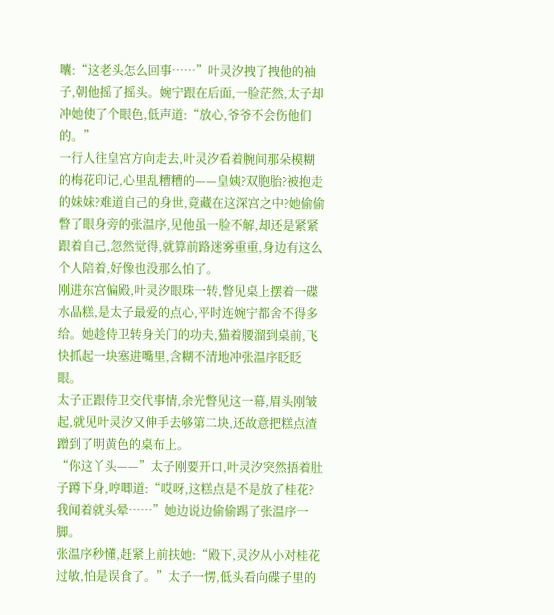囔:“这老头怎么回事……”叶灵汐拽了拽他的袖子,朝他摇了摇头。婉宁跟在后面,一脸茫然,太子却冲她使了个眼色,低声道:“放心,爷爷不会伤他们的。”
一行人往皇宫方向走去,叶灵汐看着腕间那朵模糊的梅花印记,心里乱糟糟的——皇姨?双胞胎?被抱走的妹妹?难道自己的身世,竟藏在这深宫之中?她偷偷瞥了眼身旁的张温序,见他虽一脸不解,却还是紧紧跟着自己,忽然觉得,就算前路迷雾重重,身边有这么个人陪着,好像也没那么怕了。
刚进东宫偏殿,叶灵汐眼珠一转,瞥见桌上摆着一碟水晶糕,是太子最爱的点心,平时连婉宁都舍不得多给。她趁侍卫转身关门的功夫,猫着腰溜到桌前,飞快抓起一块塞进嘴里,含糊不清地冲张温序眨眨眼。
太子正跟侍卫交代事情,余光瞥见这一幕,眉头刚皱起,就见叶灵汐又伸手去够第二块,还故意把糕点渣蹭到了明黄色的桌布上。
“你这丫头——”太子刚要开口,叶灵汐突然捂着肚子蹲下身,哼唧道:“哎呀,这糕点是不是放了桂花?我闻着就头晕……”她边说边偷偷踢了张温序一脚。
张温序秒懂,赶紧上前扶她:“殿下,灵汐从小对桂花过敏,怕是误食了。”太子一愣,低头看向碟子里的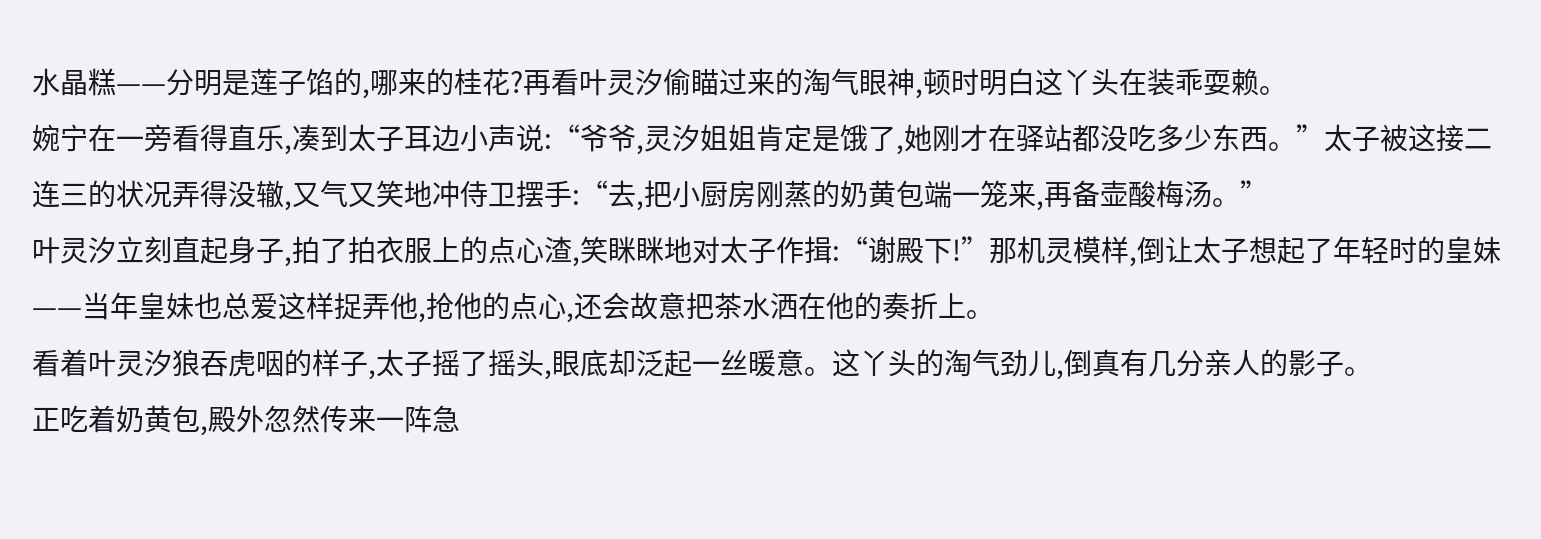水晶糕——分明是莲子馅的,哪来的桂花?再看叶灵汐偷瞄过来的淘气眼神,顿时明白这丫头在装乖耍赖。
婉宁在一旁看得直乐,凑到太子耳边小声说:“爷爷,灵汐姐姐肯定是饿了,她刚才在驿站都没吃多少东西。”太子被这接二连三的状况弄得没辙,又气又笑地冲侍卫摆手:“去,把小厨房刚蒸的奶黄包端一笼来,再备壶酸梅汤。”
叶灵汐立刻直起身子,拍了拍衣服上的点心渣,笑眯眯地对太子作揖:“谢殿下!”那机灵模样,倒让太子想起了年轻时的皇妹——当年皇妹也总爱这样捉弄他,抢他的点心,还会故意把茶水洒在他的奏折上。
看着叶灵汐狼吞虎咽的样子,太子摇了摇头,眼底却泛起一丝暖意。这丫头的淘气劲儿,倒真有几分亲人的影子。
正吃着奶黄包,殿外忽然传来一阵急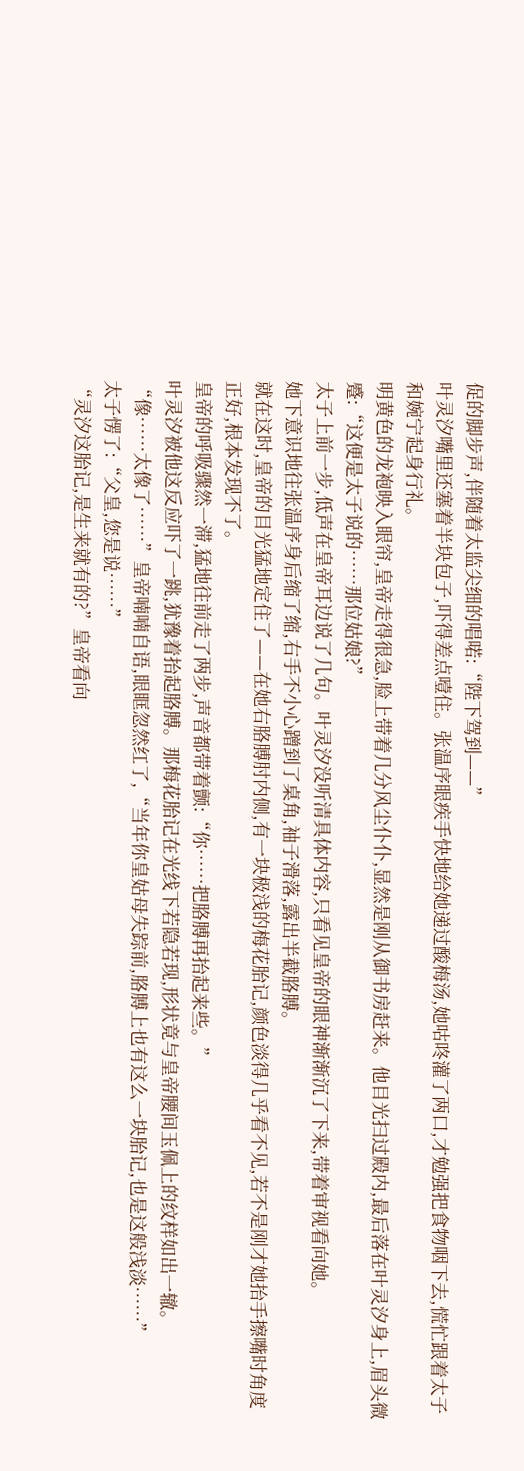促的脚步声,伴随着太监尖细的唱喏:“陛下驾到——”
叶灵汐嘴里还塞着半块包子,吓得差点噎住。张温序眼疾手快地给她递过酸梅汤,她咕咚灌了两口,才勉强把食物咽下去,慌忙跟着太子和婉宁起身行礼。
明黄色的龙袍映入眼帘,皇帝走得很急,脸上带着几分风尘仆仆,显然是刚从御书房赶来。他目光扫过殿内,最后落在叶灵汐身上,眉头微蹙:“这便是太子说的……那位姑娘?”
太子上前一步,低声在皇帝耳边说了几句。叶灵汐没听清具体内容,只看见皇帝的眼神渐渐沉了下来,带着审视看向她。
她下意识地往张温序身后缩了缩,右手不小心蹭到了桌角,袖子滑落,露出半截胳膊。
就在这时,皇帝的目光猛地定住了——在她右胳膊肘内侧,有一块极浅的梅花胎记,颜色淡得几乎看不见,若不是刚才她抬手擦嘴时角度正好,根本发现不了。
皇帝的呼吸骤然一滞,猛地往前走了两步,声音都带着颤:“你……把胳膊再抬起来些。”
叶灵汐被他这反应吓了一跳,犹豫着抬起胳膊。那梅花胎记在光线下若隐若现,形状竟与皇帝腰间玉佩上的纹样如出一辙。
“像……太像了……”皇帝喃喃自语,眼眶忽然红了,“当年你皇姑母失踪前,胳膊上也有这么一块胎记,也是这般浅淡……”
太子愣了:“父皇,您是说……”
“灵汐这胎记,是生来就有的?”皇帝看向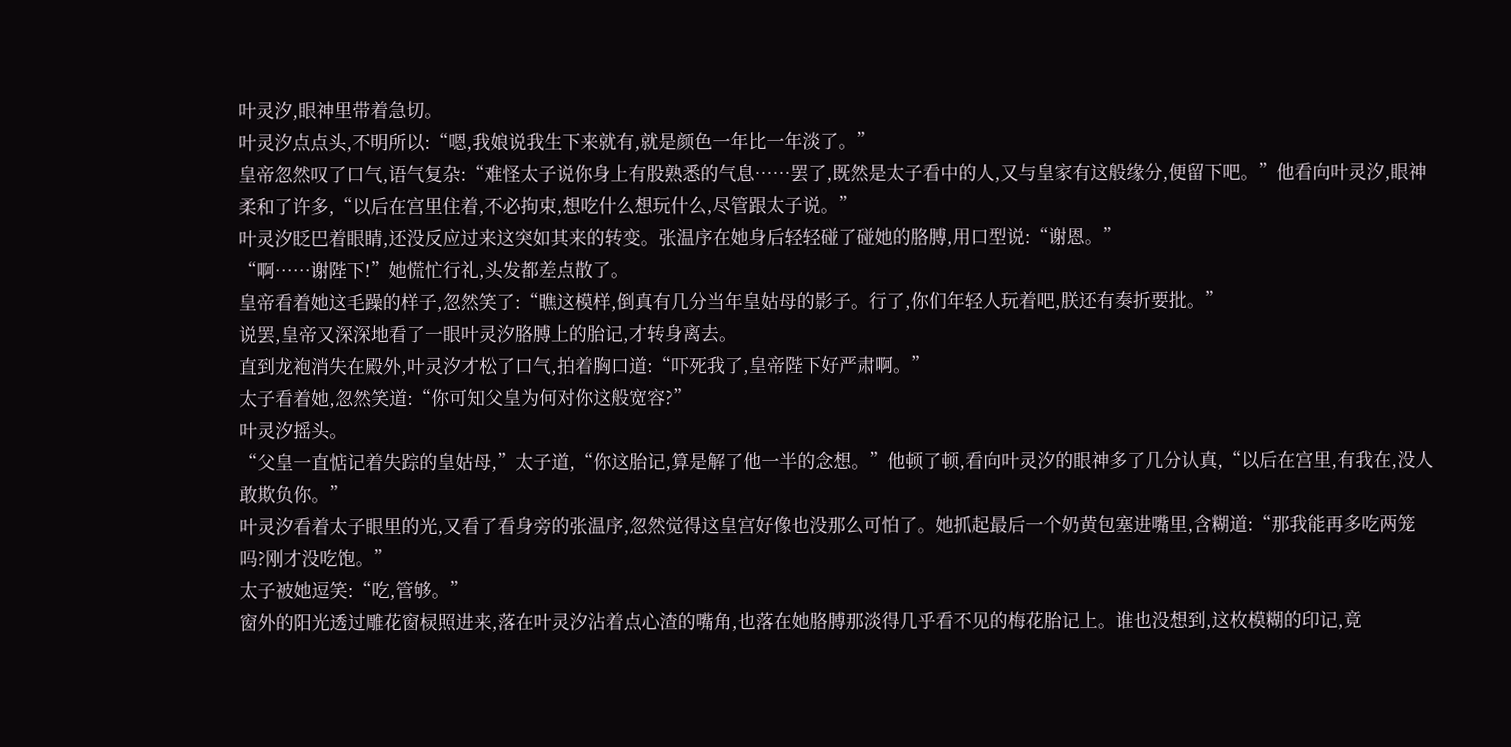叶灵汐,眼神里带着急切。
叶灵汐点点头,不明所以:“嗯,我娘说我生下来就有,就是颜色一年比一年淡了。”
皇帝忽然叹了口气,语气复杂:“难怪太子说你身上有股熟悉的气息……罢了,既然是太子看中的人,又与皇家有这般缘分,便留下吧。”他看向叶灵汐,眼神柔和了许多,“以后在宫里住着,不必拘束,想吃什么想玩什么,尽管跟太子说。”
叶灵汐眨巴着眼睛,还没反应过来这突如其来的转变。张温序在她身后轻轻碰了碰她的胳膊,用口型说:“谢恩。”
“啊……谢陛下!”她慌忙行礼,头发都差点散了。
皇帝看着她这毛躁的样子,忽然笑了:“瞧这模样,倒真有几分当年皇姑母的影子。行了,你们年轻人玩着吧,朕还有奏折要批。”
说罢,皇帝又深深地看了一眼叶灵汐胳膊上的胎记,才转身离去。
直到龙袍消失在殿外,叶灵汐才松了口气,拍着胸口道:“吓死我了,皇帝陛下好严肃啊。”
太子看着她,忽然笑道:“你可知父皇为何对你这般宽容?”
叶灵汐摇头。
“父皇一直惦记着失踪的皇姑母,”太子道,“你这胎记,算是解了他一半的念想。”他顿了顿,看向叶灵汐的眼神多了几分认真,“以后在宫里,有我在,没人敢欺负你。”
叶灵汐看着太子眼里的光,又看了看身旁的张温序,忽然觉得这皇宫好像也没那么可怕了。她抓起最后一个奶黄包塞进嘴里,含糊道:“那我能再多吃两笼吗?刚才没吃饱。”
太子被她逗笑:“吃,管够。”
窗外的阳光透过雕花窗棂照进来,落在叶灵汐沾着点心渣的嘴角,也落在她胳膊那淡得几乎看不见的梅花胎记上。谁也没想到,这枚模糊的印记,竟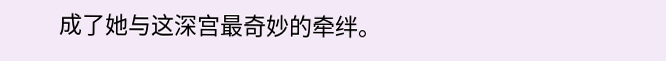成了她与这深宫最奇妙的牵绊。